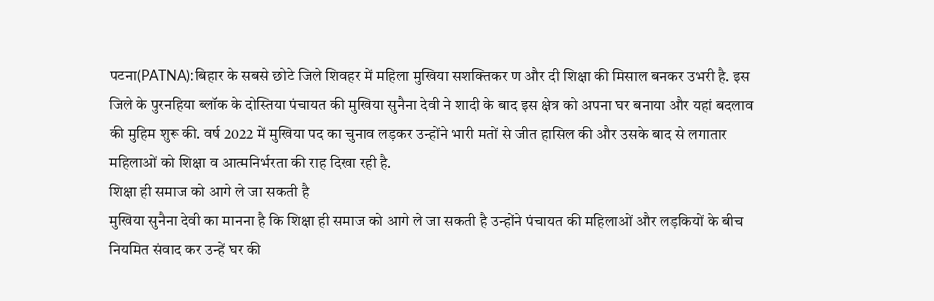पटना(PATNA):बिहार के सबसे छोटे जिले शिवहर में महिला मुखिया सशक्तिकर ण और दी शिक्षा की मिसाल बनकर उभरी है. इस जिले के पुरनहिया ब्लॉक के दोस्तिया पंचायत की मुखिया सुनैना देवी ने शादी के बाद इस क्षेत्र को अपना घर बनाया और यहां बदलाव की मुहिम शुरू की. वर्ष 2022 में मुखिया पद का चुनाव लड़कर उन्होंने भारी मतों से जीत हासिल की और उसके बाद से लगातार महिलाओं को शिक्षा व आत्मनिर्भरता की राह दिखा रही है.
शिक्षा ही समाज को आगे ले जा सकती है
मुखिया सुनैना देवी का मानना है कि शिक्षा ही समाज को आगे ले जा सकती है उन्होंने पंचायत की महिलाओं और लड़कियों के बीच नियमित संवाद कर उन्हें घर की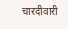चारदीवारी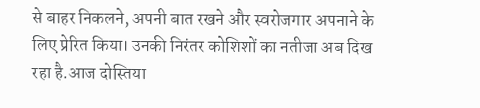से बाहर निकलने, अपनी बात रखने और स्वरोजगार अपनाने के लिए प्रेरित किया। उनकी निरंतर कोशिशों का नतीजा अब दिख रहा है.आज दोस्तिया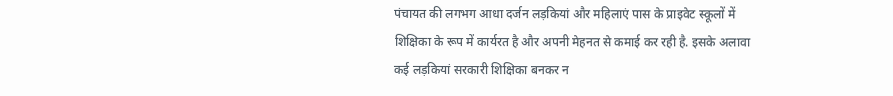पंचायत की लगभग आधा दर्जन लड़कियां और महिलाएं पास के प्राइवेट स्कूलों में शिक्षिका के रूप में कार्यरत है और अपनी मेहनत से कमाई कर रही है. इसके अलावा कई लड़कियां सरकारी शिक्षिका बनकर न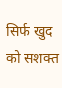सिर्फ खुद को सशक्त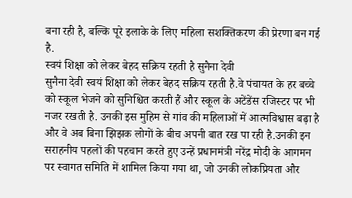बना रही है, बल्कि पूरे इलाके के लिए महिला सशक्तिकरण की प्रेरणा बन गई है.
स्वयं शिक्षा को लेकर बेहद सक्रिय रहती है सुनैना देवी
सुनैना देवी स्वयं शिक्षा को लेकर बेहद सक्रिय रहती है.वे पंचायत के हर बच्चे को स्कूल भेजने को सुनिश्चित करती हैं और स्कूल के अटेंडेंस रजिस्टर पर भी नजर रखती है. उनकी इस मुहिम से गांव की महिलाओं में आत्मविश्वास बढ़ा है और वे अब बिना झिझक लोगों के बीच अपनी बात रख पा रही है.उनकी इन सराहनीय पहलों की पहचान करते हुए उन्हें प्रधानमंत्री नरेंद्र मोदी के आगमन पर स्वागत समिति में शामिल किया गया था, जो उनकी लोकप्रियता और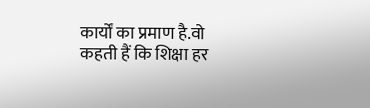कार्यों का प्रमाण है.वो कहती हैं कि शिक्षा हर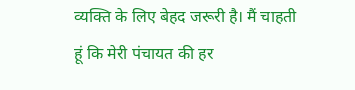व्यक्ति के लिए बेहद जरूरी है। मैं चाहती हूं कि मेरी पंचायत की हर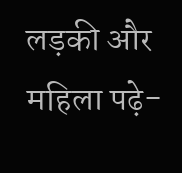लड़की और महिला पढ़े-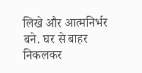लिखे और आत्मनिर्भर बने. घर से बाहर निकलकर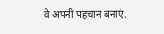वे अपनी पहचान बनाएं.